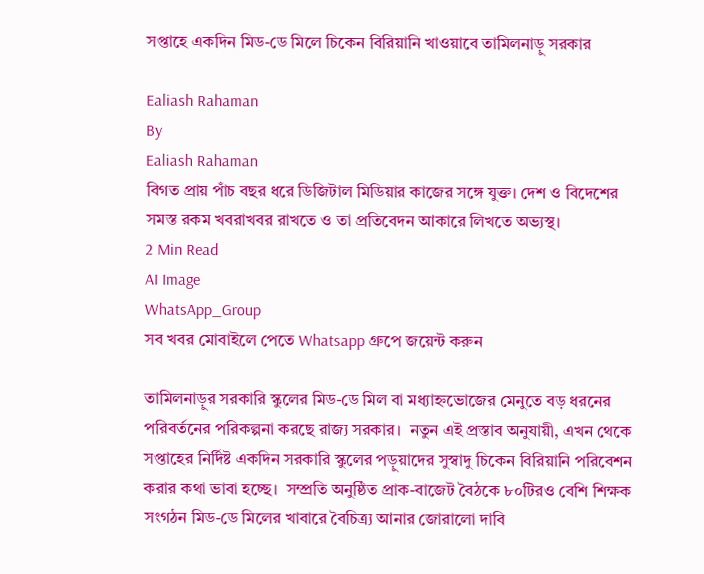সপ্তাহে একদিন মিড-ডে মিলে চিকেন বিরিয়ানি খাওয়াবে তামিলনাড়ু সরকার

Ealiash Rahaman
By
Ealiash Rahaman
বিগত প্রায় পাঁচ বছর ধরে ডিজিটাল মিডিয়ার কাজের সঙ্গে যুক্ত। দেশ ও বিদেশের সমস্ত রকম খবরাখবর রাখতে ও তা প্রতিবেদন আকারে লিখতে অভ্যস্থ।
2 Min Read
AI Image
WhatsApp_Group
সব খবর মোবাইলে পেতে Whatsapp গ্রুপে জয়েন্ট করুন

তামিলনাড়ুর সরকারি স্কুলের মিড-ডে মিল বা মধ্যাহ্নভোজের মেনুতে বড় ধরনের পরিবর্তনের পরিকল্পনা করছে রাজ্য সরকার।  নতুন এই প্রস্তাব অনুযায়ী, এখন থেকে সপ্তাহের নির্দিষ্ট একদিন সরকারি স্কুলের পড়ুয়াদের সুস্বাদু চিকেন বিরিয়ানি পরিবেশন করার কথা ভাবা হচ্ছে।  সম্প্রতি অনুষ্ঠিত প্রাক-বাজেট বৈঠকে ৮০টিরও বেশি শিক্ষক সংগঠন মিড-ডে মিলের খাবারে বৈচিত্র্য আনার জোরালো দাবি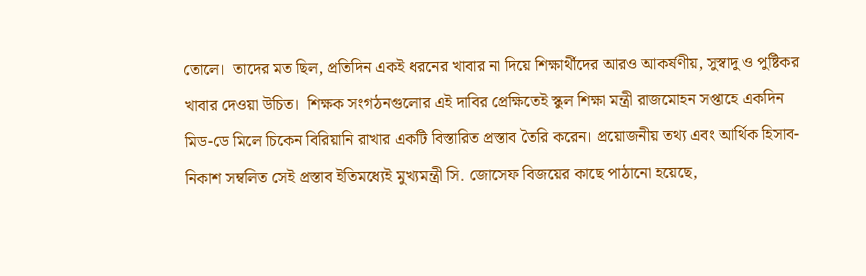তোলে।  তাদের মত ছিল, প্রতিদিন একই ধরনের খাবার না দিয়ে শিক্ষার্থীদের আরও আকর্ষণীয়, সুস্বাদু ও পুষ্টিকর খাবার দেওয়া উচিত।  শিক্ষক সংগঠনগুলোর এই দাবির প্রেক্ষিতেই স্কুল শিক্ষা মন্ত্রী রাজমোহন সপ্তাহে একদিন মিড-ডে মিলে চিকেন বিরিয়ানি রাখার একটি বিস্তারিত প্রস্তাব তৈরি করেন। প্রয়োজনীয় তথ্য এবং আর্থিক হিসাব-নিকাশ সম্বলিত সেই প্রস্তাব ইতিমধ্যেই মুখ্যমন্ত্রী সি. জোসেফ বিজয়ের কাছে পাঠানো হয়েছে,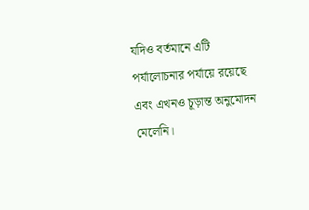যদিও বর্তমানে এটি পর্যালোচনার পর্যায়ে রয়েছে এবং এখনও চূড়ান্ত অনুমোদন মেলেনি।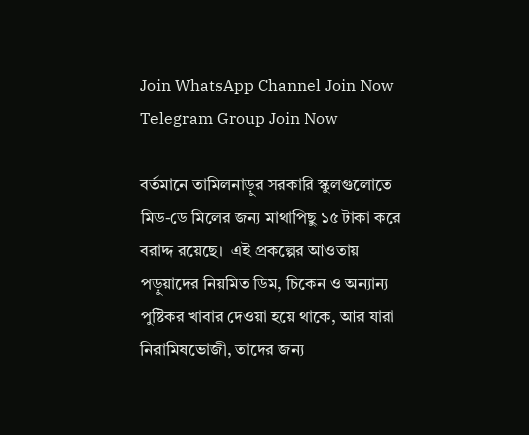Join WhatsApp Channel Join Now
Telegram Group Join Now

বর্তমানে তামিলনাড়ুর সরকারি স্কুলগুলোতে মিড-ডে মিলের জন্য মাথাপিছু ১৫ টাকা করে বরাদ্দ রয়েছে।  এই প্রকল্পের আওতায় পড়ুয়াদের নিয়মিত ডিম, চিকেন ও অন্যান্য পুষ্টিকর খাবার দেওয়া হয়ে থাকে, আর যারা নিরামিষভোজী, তাদের জন্য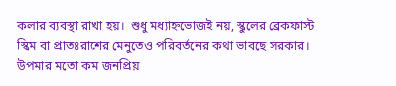কলার ব্যবস্থা রাখা হয়।  শুধু মধ্যাহ্নভোজই নয়, স্কুলের ব্রেকফাস্ট স্কিম বা প্রাতঃরাশের মেনুতেও পরিবর্তনের কথা ভাবছে সরকার।  উপমার মতো কম জনপ্রিয়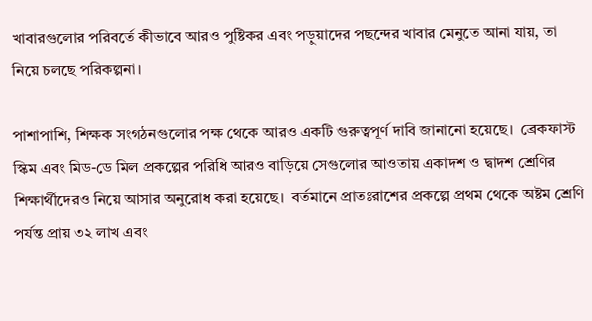খাবারগুলোর পরিবর্তে কীভাবে আরও পুষ্টিকর এবং পড়ুয়াদের পছন্দের খাবার মেনুতে আনা যায়, তা নিয়ে চলছে পরিকল্পনা।

পাশাপাশি, শিক্ষক সংগঠনগুলোর পক্ষ থেকে আরও একটি গুরুত্বপূর্ণ দাবি জানানো হয়েছে।  ব্রেকফাস্ট স্কিম এবং মিড-ডে মিল প্রকল্পের পরিধি আরও বাড়িয়ে সেগুলোর আওতায় একাদশ ও দ্বাদশ শ্রেণির শিক্ষার্থীদেরও নিয়ে আসার অনুরোধ করা হয়েছে।  বর্তমানে প্রাতঃরাশের প্রকল্পে প্রথম থেকে অষ্টম শ্রেণি পর্যন্ত প্রায় ৩২ লাখ এবং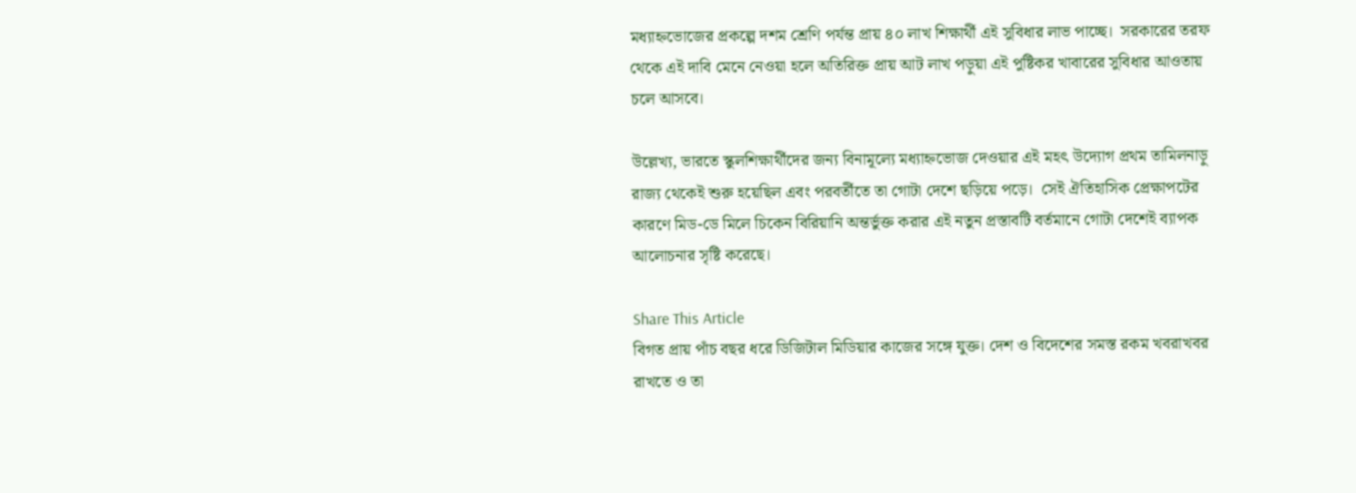মধ্যাহ্নভোজের প্রকল্পে দশম শ্রেণি পর্যন্ত প্রায় ৪০ লাখ শিক্ষার্থী এই সুবিধার লাভ পাচ্ছে।  সরকারের তরফ থেকে এই দাবি মেনে নেওয়া হলে অতিরিক্ত প্রায় আট লাখ পড়ুয়া এই পুষ্টিকর খাবারের সুবিধার আওতায় চলে আসবে।

উল্লেখ্য, ভারতে স্কুলশিক্ষার্থীদের জন্য বিনামূল্যে মধ্যাহ্নভোজ দেওয়ার এই মহৎ উদ্যোগ প্রথম তামিলনাড়ু রাজ্য থেকেই শুরু হয়েছিল এবং পরবর্তীতে তা গোটা দেশে ছড়িয়ে পড়ে।  সেই ঐতিহাসিক প্রেক্ষাপটের কারণে মিড-ডে মিলে চিকেন বিরিয়ানি অন্তর্ভুক্ত করার এই নতুন প্রস্তাবটি বর্তমানে গোটা দেশেই ব্যাপক আলোচনার সৃষ্টি করেছে।

Share This Article
বিগত প্রায় পাঁচ বছর ধরে ডিজিটাল মিডিয়ার কাজের সঙ্গে যুক্ত। দেশ ও বিদেশের সমস্ত রকম খবরাখবর রাখতে ও তা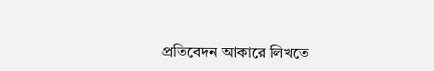প্রতিবেদন আকারে লিখতে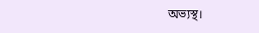অভ্যস্থ।